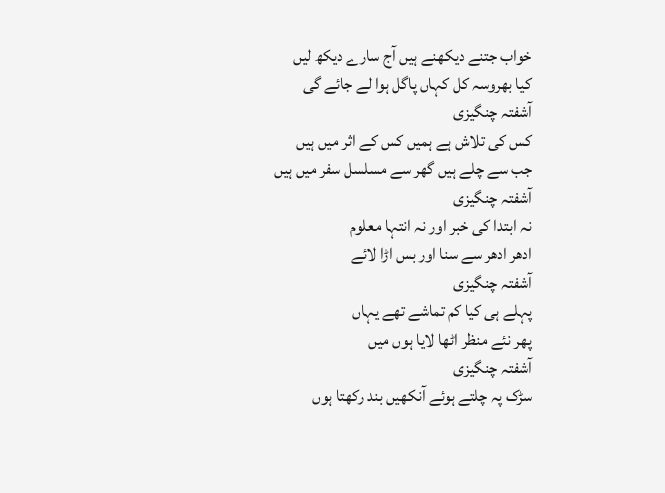خواب جتنے دیکھنے ہیں آج سارے دیکھ لیں
کیا بھروسہ کل کہاں پاگل ہوا لے جائے گی
آشفتہ چنگیزی
کس کی تلاش ہے ہمیں کس کے اثر میں ہیں
جب سے چلے ہیں گھر سے مسلسل سفر میں ہیں
آشفتہ چنگیزی
نہ ابتدا کی خبر اور نہ انتہا معلوم
ادھر ادھر سے سنا اور بس اڑا لائے
آشفتہ چنگیزی
پہلے ہی کیا کم تماشے تھے یہاں
پھر نئے منظر اٹھا لایا ہوں میں
آشفتہ چنگیزی
سڑک پہ چلتے ہوئے آنکھیں بند رکھتا ہوں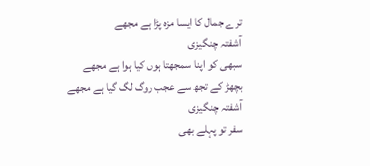ترے جمال کا ایسا مزہ پڑا ہے مجھے
آشفتہ چنگیزی
سبھی کو اپنا سمجھتا ہوں کیا ہوا ہے مجھے
بچھڑ کے تجھ سے عجب روگ لگ گیا ہے مجھے
آشفتہ چنگیزی
سفر تو پہلے بھی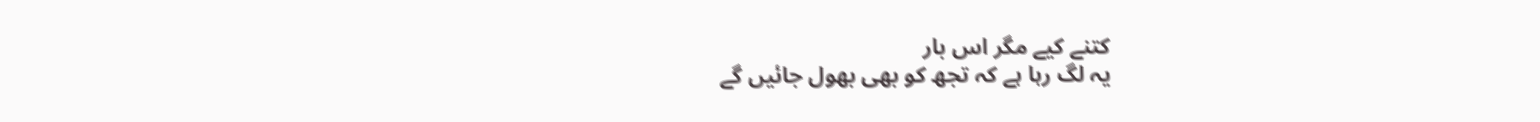کتنے کیے مگر اس بار
یہ لگ رہا ہے کہ تجھ کو بھی بھول جائیں گے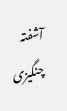آشفتہ چنگیزی